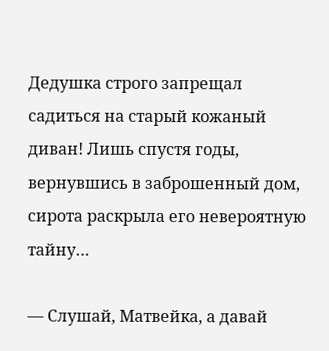Дедушка строго запрещал садиться на старый кожаный диван! Лишь спустя годы, вернувшись в заброшенный дом, сирота раскрыла его невероятную тайну…

— Слушай, Матвейка, а давай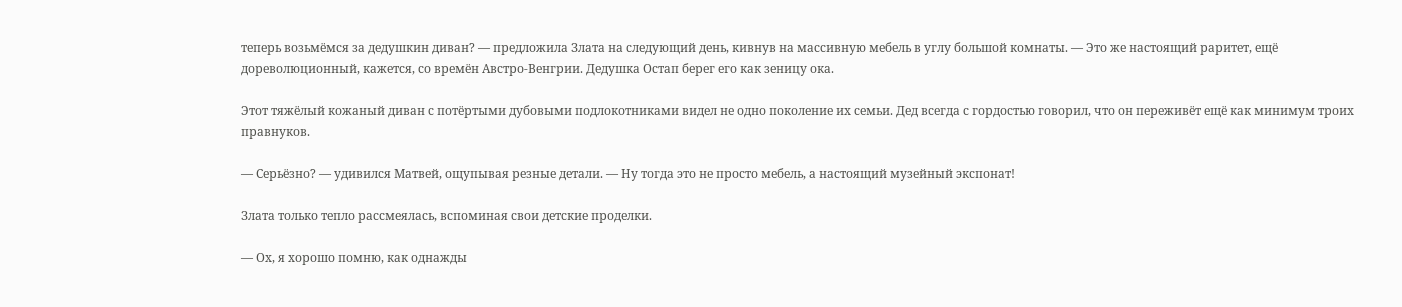теперь возьмёмся за дедушкин диван? — предложила Злата на следующий день, кивнув на массивную мебель в углу большой комнаты. — Это же настоящий раритет, ещё дореволюционный, кажется, со времён Австро-Венгрии. Дедушка Остап берег его как зеницу ока.

Этот тяжёлый кожаный диван с потёртыми дубовыми подлокотниками видел не одно поколение их семьи. Дед всегда с гордостью говорил, что он переживёт ещё как минимум троих правнуков.

— Серьёзно? — удивился Матвей, ощупывая резные детали. — Ну тогда это не просто мебель, а настоящий музейный экспонат!

Злата только тепло рассмеялась, вспоминая свои детские проделки.

— Ох, я хорошо помню, как однажды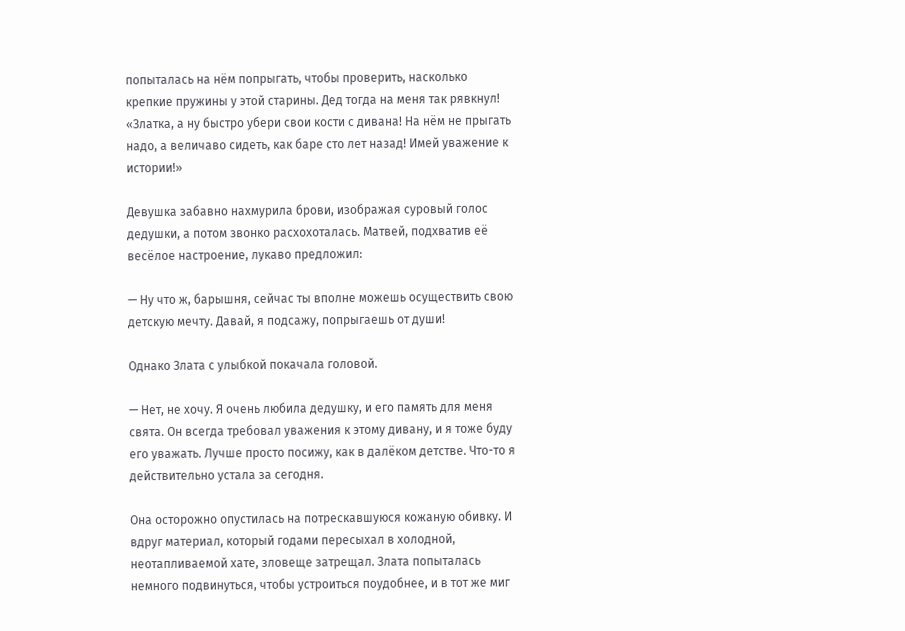попыталась на нём попрыгать, чтобы проверить, насколько крепкие пружины у этой старины. Дед тогда на меня так рявкнул! «Златка, а ну быстро убери свои кости с дивана! На нём не прыгать надо, а величаво сидеть, как баре сто лет назад! Имей уважение к истории!»

Девушка забавно нахмурила брови, изображая суровый голос дедушки, а потом звонко расхохоталась. Матвей, подхватив её весёлое настроение, лукаво предложил:

— Ну что ж, барышня, сейчас ты вполне можешь осуществить свою детскую мечту. Давай, я подсажу, попрыгаешь от души!

Однако Злата с улыбкой покачала головой.

— Нет, не хочу. Я очень любила дедушку, и его память для меня свята. Он всегда требовал уважения к этому дивану, и я тоже буду его уважать. Лучше просто посижу, как в далёком детстве. Что-то я действительно устала за сегодня.

Она осторожно опустилась на потрескавшуюся кожаную обивку. И вдруг материал, который годами пересыхал в холодной, неотапливаемой хате, зловеще затрещал. Злата попыталась немного подвинуться, чтобы устроиться поудобнее, и в тот же миг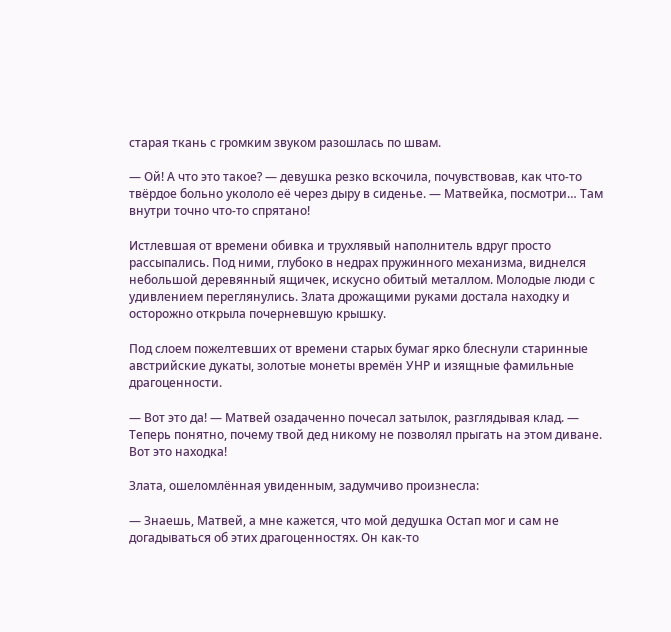старая ткань с громким звуком разошлась по швам.

— Ой! А что это такое? — девушка резко вскочила, почувствовав, как что-то твёрдое больно укололо её через дыру в сиденье. — Матвейка, посмотри… Там внутри точно что-то спрятано!

Истлевшая от времени обивка и трухлявый наполнитель вдруг просто рассыпались. Под ними, глубоко в недрах пружинного механизма, виднелся небольшой деревянный ящичек, искусно обитый металлом. Молодые люди с удивлением переглянулись. Злата дрожащими руками достала находку и осторожно открыла почерневшую крышку.

Под слоем пожелтевших от времени старых бумаг ярко блеснули старинные австрийские дукаты, золотые монеты времён УНР и изящные фамильные драгоценности.

— Вот это да! — Матвей озадаченно почесал затылок, разглядывая клад. — Теперь понятно, почему твой дед никому не позволял прыгать на этом диване. Вот это находка!

Злата, ошеломлённая увиденным, задумчиво произнесла:

— Знаешь, Матвей, а мне кажется, что мой дедушка Остап мог и сам не догадываться об этих драгоценностях. Он как-то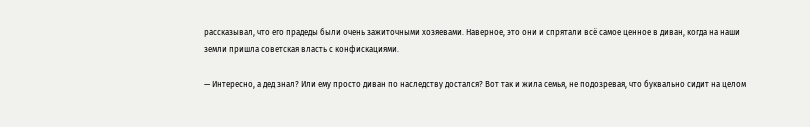рассказывал, что его прадеды были очень зажиточными хозяевами. Наверное, это они и спрятали всё самое ценное в диван, когда на наши земли пришла советская власть с конфискациями.

— Интересно, а дед знал? Или ему просто диван по наследству достался? Вот так и жила семья, не подозревая, что буквально сидит на целом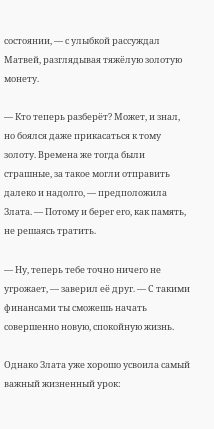состоянии, — с улыбкой рассуждал Матвей, разглядывая тяжёлую золотую монету.

— Кто теперь разберёт? Может, и знал, но боялся даже прикасаться к тому золоту. Времена же тогда были страшные, за такое могли отправить далеко и надолго, — предположила Злата. — Потому и берег его, как память, не решаясь тратить.

— Ну, теперь тебе точно ничего не угрожает, — заверил её друг. — С такими финансами ты сможешь начать совершенно новую, спокойную жизнь.

Однако Злата уже хорошо усвоила самый важный жизненный урок: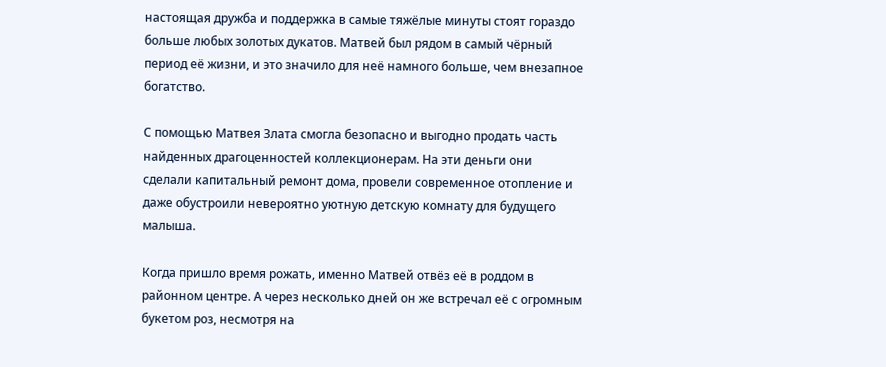настоящая дружба и поддержка в самые тяжёлые минуты стоят гораздо больше любых золотых дукатов. Матвей был рядом в самый чёрный период её жизни, и это значило для неё намного больше, чем внезапное богатство.

С помощью Матвея Злата смогла безопасно и выгодно продать часть найденных драгоценностей коллекционерам. На эти деньги они сделали капитальный ремонт дома, провели современное отопление и даже обустроили невероятно уютную детскую комнату для будущего малыша.

Когда пришло время рожать, именно Матвей отвёз её в роддом в районном центре. А через несколько дней он же встречал её с огромным букетом роз, несмотря на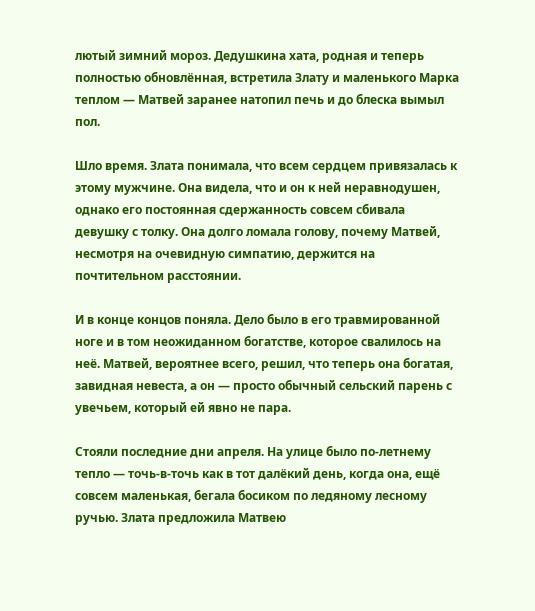лютый зимний мороз. Дедушкина хата, родная и теперь полностью обновлённая, встретила Злату и маленького Марка теплом — Матвей заранее натопил печь и до блеска вымыл пол.

Шло время. Злата понимала, что всем сердцем привязалась к этому мужчине. Она видела, что и он к ней неравнодушен, однако его постоянная сдержанность совсем сбивала девушку с толку. Она долго ломала голову, почему Матвей, несмотря на очевидную симпатию, держится на почтительном расстоянии.

И в конце концов поняла. Дело было в его травмированной ноге и в том неожиданном богатстве, которое свалилось на неё. Матвей, вероятнее всего, решил, что теперь она богатая, завидная невеста, а он — просто обычный сельский парень с увечьем, который ей явно не пара.

Стояли последние дни апреля. На улице было по-летнему тепло — точь-в-точь как в тот далёкий день, когда она, ещё совсем маленькая, бегала босиком по ледяному лесному ручью. Злата предложила Матвею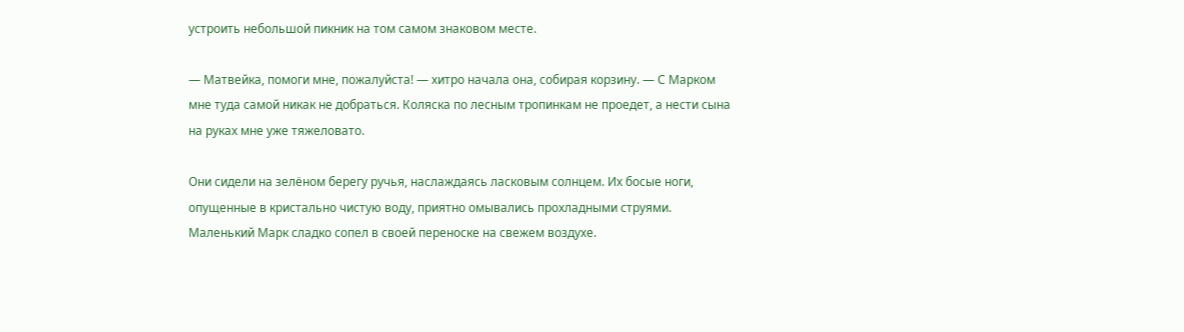устроить небольшой пикник на том самом знаковом месте.

— Матвейка, помоги мне, пожалуйста! — хитро начала она, собирая корзину. — С Марком мне туда самой никак не добраться. Коляска по лесным тропинкам не проедет, а нести сына на руках мне уже тяжеловато.

Они сидели на зелёном берегу ручья, наслаждаясь ласковым солнцем. Их босые ноги, опущенные в кристально чистую воду, приятно омывались прохладными струями. Маленький Марк сладко сопел в своей переноске на свежем воздухе.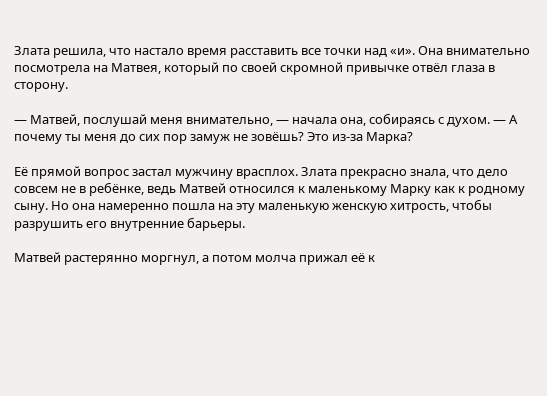Злата решила, что настало время расставить все точки над «и». Она внимательно посмотрела на Матвея, который по своей скромной привычке отвёл глаза в сторону.

— Матвей, послушай меня внимательно, — начала она, собираясь с духом. — А почему ты меня до сих пор замуж не зовёшь? Это из-за Марка?

Её прямой вопрос застал мужчину врасплох. Злата прекрасно знала, что дело совсем не в ребёнке, ведь Матвей относился к маленькому Марку как к родному сыну. Но она намеренно пошла на эту маленькую женскую хитрость, чтобы разрушить его внутренние барьеры.

Матвей растерянно моргнул, а потом молча прижал её к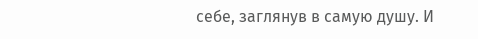себе, заглянув в самую душу. И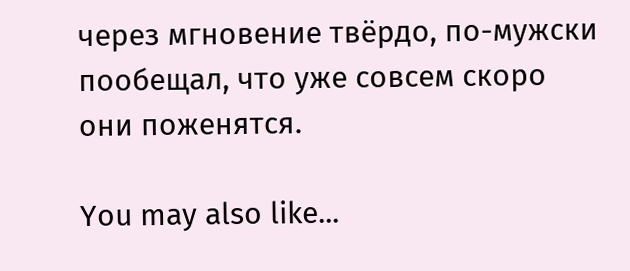через мгновение твёрдо, по-мужски пообещал, что уже совсем скоро они поженятся.

You may also like...